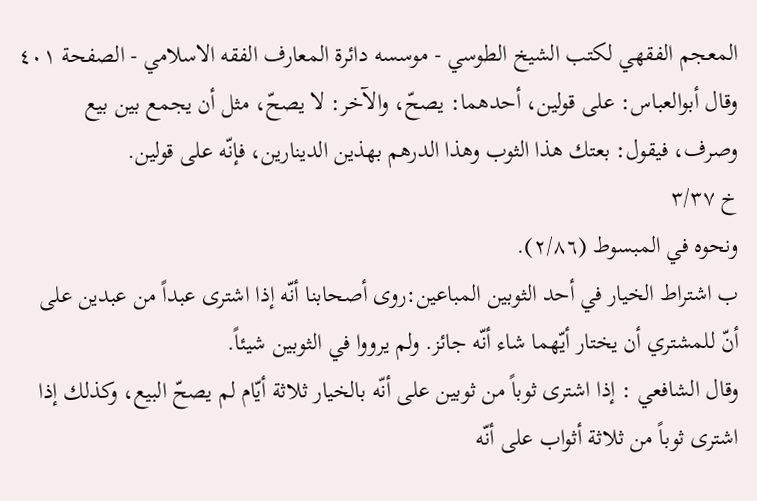المعجم الفقهي لکتب الشيخ الطوسي - موسسه دائرة المعارف الفقه الاسلامي - الصفحة ٤٠١
وقال أبوالعباس: على قولين، أحدهما: يصحّ، والآخر: لا يصحّ، مثل أن يجمع بين بيع وصرف، فيقول: بعتك هذا الثوب وهذا الدرهم بهذين الدينارين، فإنّه على قولين.
خ ٣/٣٧
ونحوه في المبسوط (٢/٨٦).
ب اشتراط الخيار في أحد الثوبين المباعين:روى أصحابنا أنّه إذا اشترى عبداً من عبدين على أنّ للمشتري أن يختار أيّهما شاء أنّه جائز. ولم يرووا في الثوبين شيئاً.
وقال الشافعي : إذا اشترى ثوباً من ثوبين على أنّه بالخيار ثلاثة أيّام لم يصحّ البيع، وكذلك إذا اشترى ثوباً من ثلاثة أثواب على أنّه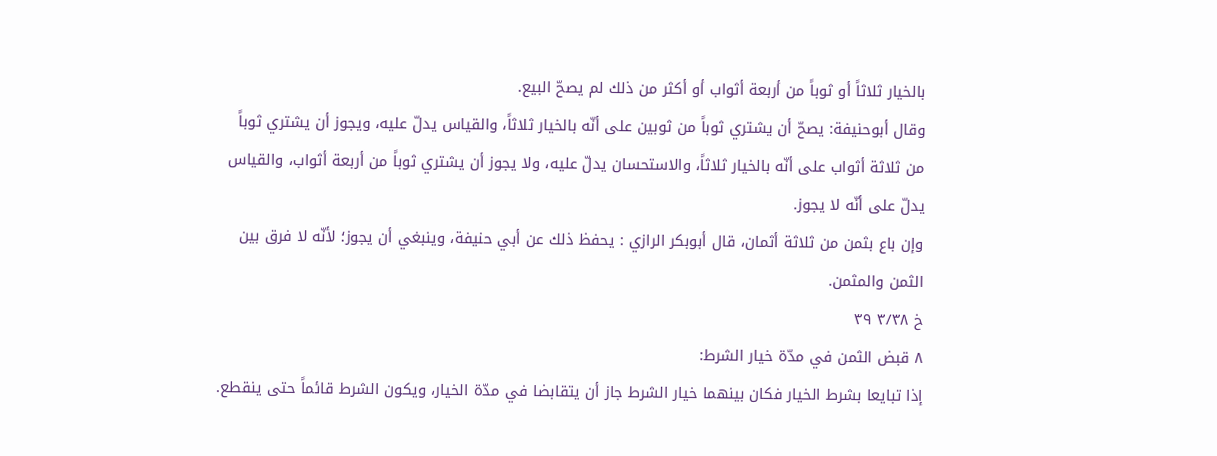بالخيار ثلاثاً أو ثوباً من أربعة أثواب أو أكثر من ذلك لم يصحّ البيع.
وقال أبوحنيفة: يصحّ أن يشتري ثوباً من ثوبين على أنّه بالخيار ثلاثاً، والقياس يدلّ عليه، ويجوز أن يشتري ثوباً من ثلاثة أثواب على أنّه بالخيار ثلاثاً، والاستحسان يدلّ عليه، ولا يجوز أن يشتري ثوباً من أربعة أثواب، والقياس يدلّ على أنّه لا يجوز.
وإن باع بثمن من ثلاثة أثمان، قال أبوبكر الرازي : يحفظ ذلك عن أبي حنيفة، وينبغي أن يجوز؛ لأنّه لا فرق بين الثمن والمثمن.
خ ٣/٣٨ ٣٩
٨ قبض الثمن في مدّة خيار الشرط:
إذا تبايعا بشرط الخيار فكان بينهما خيار الشرط جاز أن يتقابضا في مدّة الخيار، ويكون الشرط قائماً حتى ينقطع.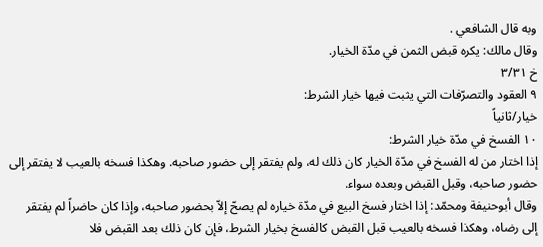وبه قال الشافعي .
وقال مالك: يكره قبض الثمن في مدّة الخيار.
خ ٣/٣١
٩ العقود والتصرّفات التي يثبت فيها خيار الشرط:
خيار/ثانياً
١٠ الفسخ في مدّة خيار الشرط:
إذا اختار من له الفسخ في مدّة الخيار كان ذلك له، ولم يفتقر إلى حضور صاحبه. وهكذا فسخه بالعيب لا يفتقر إلى حضور صاحبه، وقبل القبض وبعده سواء.
وقال أبوحنيفة ومحمّد: إذا اختار فسخ البيع في مدّة خياره لم يصحّ إلاّ بحضور صاحبه، وإذا كان حاضراً لم يفتقر إلى رضاه، وهكذا فسخه بالعيب قبل القبض كالفسخ بخيار الشرط، فإن كان ذلك بعد القبض فلا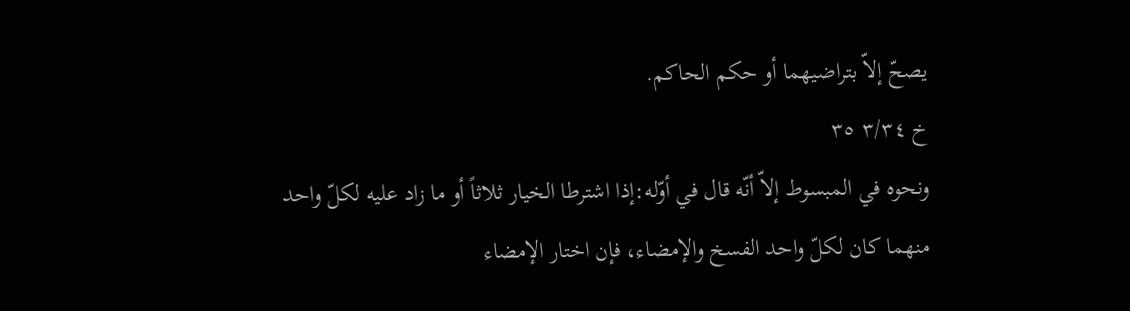يصحّ إلاّ بتراضيهما أو حكم الحاكم.
خ ٣/٣٤ ٣٥
ونحوه في المبسوط إلاّ أنّه قال في أوّله:إذا اشترطا الخيار ثلاثاً أو ما زاد عليه لكلّ واحد منهما كان لكلّ واحد الفسخ والإمضاء، فإن اختار الإمضاء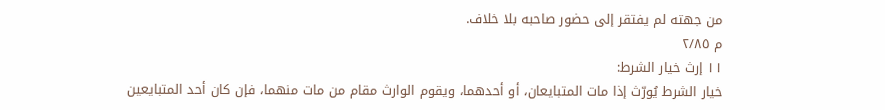من جهته لم يفتقر إلى حضور صاحبه بلا خلاف.
م ٢/٨٥
١١ إرث خيار الشرط:
خيار الشرط يُورّث إذا مات المتبايعان، أو أحدهما، ويقوم الوارث مقام من مات منهما، فإن كان أحد المتبايعين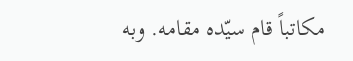مكاتباً قام سيّده مقامه. وبه